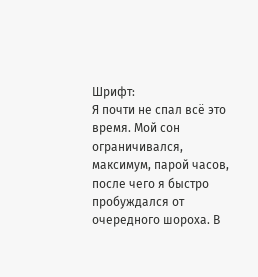Шрифт:
Я почти не спал всё это время. Мой сон ограничивался, максимум, парой часов, после чего я быстро пробуждался от очередного шороха. В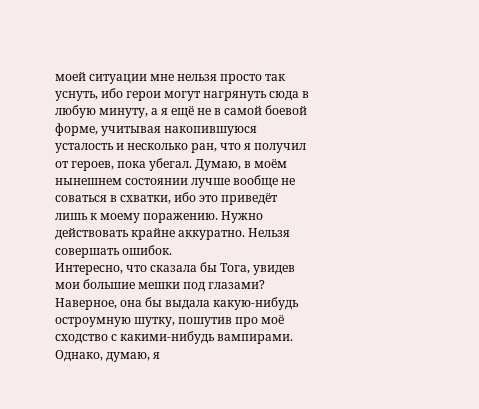моей ситуации мне нельзя просто так уснуть, ибо герои могут нагрянуть сюда в любую минуту, а я ещё не в самой боевой форме, учитывая накопившуюся усталость и несколько ран, что я получил от героев, пока убегал. Думаю, в моём нынешнем состоянии лучше вообще не соваться в схватки, ибо это приведёт лишь к моему поражению. Нужно действовать крайне аккуратно. Нельзя совершать ошибок.
Интересно, что сказала бы Тога, увидев мои большие мешки под глазами? Наверное, она бы выдала какую-нибудь остроумную шутку, пошутив про моё сходство с какими-нибудь вампирами. Однако, думаю, я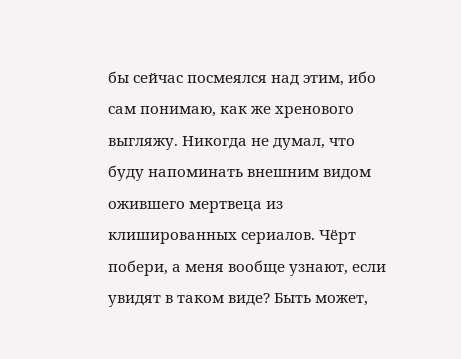бы сейчас посмеялся над этим, ибо сам понимаю, как же хренового выгляжу. Никогда не думал, что буду напоминать внешним видом ожившего мертвеца из клишированных сериалов. Чёрт побери, а меня вообще узнают, если увидят в таком виде? Быть может,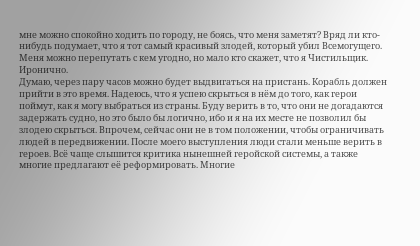мне можно спокойно ходить по городу, не боясь, что меня заметят? Вряд ли кто-нибудь подумает, что я тот самый красивый злодей, который убил Всемогущего. Меня можно перепутать с кем угодно, но мало кто скажет, что я Чистильщик. Иронично.
Думаю, через пару часов можно будет выдвигаться на пристань. Корабль должен прийти в это время. Надеюсь, что я успею скрыться в нём до того, как герои поймут, как я могу выбраться из страны. Буду верить в то, что они не догадаются задержать судно, но это было бы логично, ибо и я на их месте не позволил бы злодею скрыться. Впрочем, сейчас они не в том положении, чтобы ограничивать людей в передвижении. После моего выступления люди стали меньше верить в героев. Всё чаще слышится критика нынешней геройской системы, а также многие предлагают её реформировать. Многие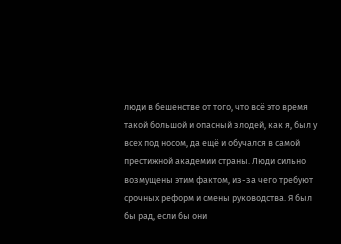люди в бешенстве от того, что всё это время такой большой и опасный злодей, как я, был у всех под носом, да ещё и обучался в самой престижной академии страны. Люди сильно возмущены этим фактом, из-за чего требуют срочных реформ и смены руководства. Я был бы рад, если бы они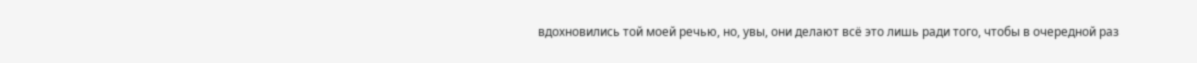вдохновились той моей речью, но, увы, они делают всё это лишь ради того, чтобы в очередной раз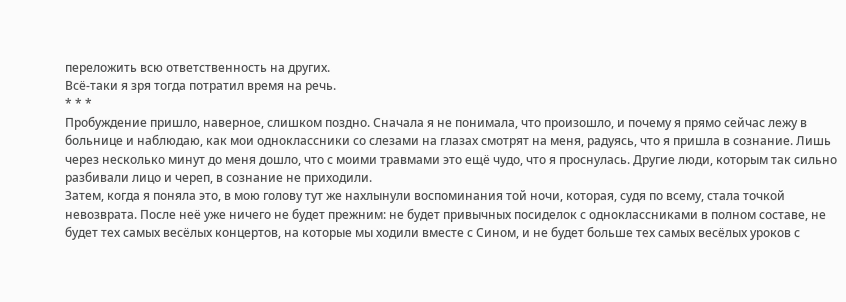переложить всю ответственность на других.
Всё-таки я зря тогда потратил время на речь.
* * *
Пробуждение пришло, наверное, слишком поздно. Сначала я не понимала, что произошло, и почему я прямо сейчас лежу в больнице и наблюдаю, как мои одноклассники со слезами на глазах смотрят на меня, радуясь, что я пришла в сознание. Лишь через несколько минут до меня дошло, что с моими травмами это ещё чудо, что я проснулась. Другие люди, которым так сильно разбивали лицо и череп, в сознание не приходили.
Затем, когда я поняла это, в мою голову тут же нахлынули воспоминания той ночи, которая, судя по всему, стала точкой невозврата. После неё уже ничего не будет прежним: не будет привычных посиделок с одноклассниками в полном составе, не будет тех самых весёлых концертов, на которые мы ходили вместе с Сином, и не будет больше тех самых весёлых уроков с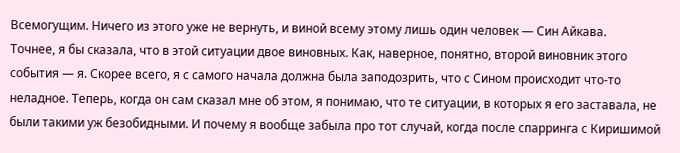Всемогущим. Ничего из этого уже не вернуть, и виной всему этому лишь один человек — Син Айкава.
Точнее, я бы сказала, что в этой ситуации двое виновных. Как, наверное, понятно, второй виновник этого события — я. Скорее всего, я с самого начала должна была заподозрить, что с Сином происходит что-то неладное. Теперь, когда он сам сказал мне об этом, я понимаю, что те ситуации, в которых я его заставала, не были такими уж безобидными. И почему я вообще забыла про тот случай, когда после спарринга с Киришимой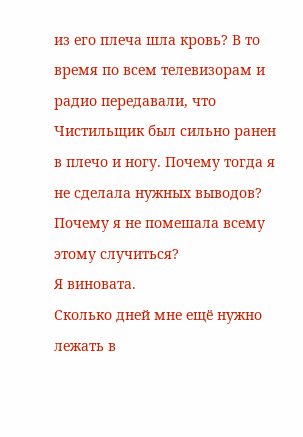из его плеча шла кровь? В то время по всем телевизорам и радио передавали, что Чистильщик был сильно ранен в плечо и ногу. Почему тогда я не сделала нужных выводов? Почему я не помешала всему этому случиться?
Я виновата.
Сколько дней мне ещё нужно лежать в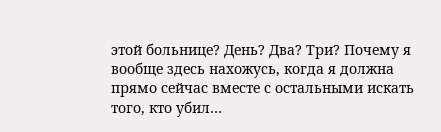этой больнице? День? Два? Три? Почему я вообще здесь нахожусь, когда я должна прямо сейчас вместе с остальными искать того, кто убил…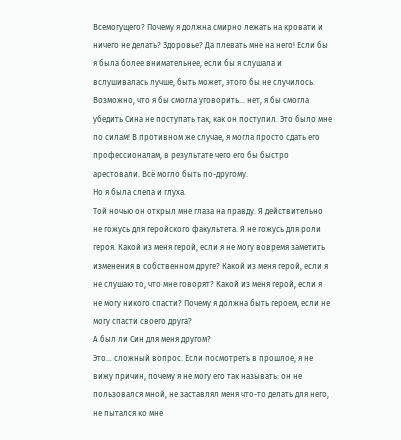Всемогущего? Почему я должна смирно лежать на кровати и ничего не делать? Здоровье? Да плевать мне на него! Если бы я была более внимательнее, если бы я слушала и вслушивалась лучше, быть может, этого бы не случилось. Возможно, что я бы смогла уговорить… нет, я бы смогла убедить Сина не поступать так, как он поступил. Это было мне по силам! В противном же случае, я могла просто сдать его профессионалам, в результате чего его бы быстро арестовали. Всё могло быть по-другому.
Но я была слепа и глуха.
Той ночью он открыл мне глаза на правду. Я действительно не гожусь для геройского факультета. Я не гожусь для роли героя. Какой из меня герой, если я не могу вовремя заметить изменения в собственном друге? Какой из меня герой, если я не слушаю то, что мне говорят? Какой из меня герой, если я не могу никого спасти? Почему я должна быть героем, если не могу спасти своего друга?
А был ли Син для меня другом?
Это… сложный вопрос. Если посмотреть в прошлое, я не вижу причин, почему я не могу его так называть: он не пользовался мной, не заставлял меня что-то делать для него, не пытался ко мне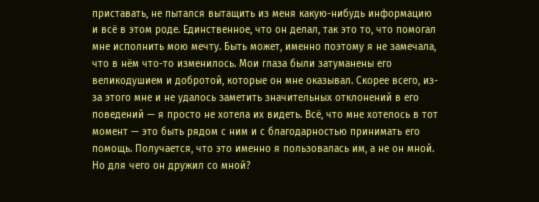приставать, не пытался вытащить из меня какую-нибудь информацию и всё в этом роде. Единственное, что он делал, так это то, что помогал мне исполнить мою мечту. Быть может, именно поэтому я не замечала, что в нём что-то изменилось. Мои глаза были затуманены его великодушием и добротой, которые он мне оказывал. Скорее всего, из-за этого мне и не удалось заметить значительных отклонений в его поведений — я просто не хотела их видеть. Всё, что мне хотелось в тот момент — это быть рядом с ним и с благодарностью принимать его помощь. Получается, что это именно я пользовалась им, а не он мной.
Но для чего он дружил со мной?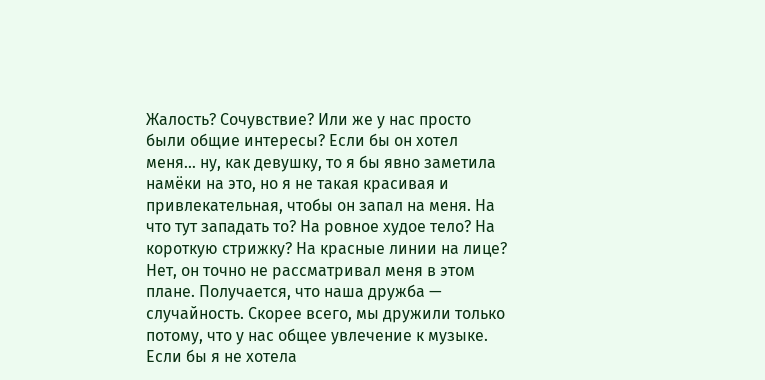Жалость? Сочувствие? Или же у нас просто были общие интересы? Если бы он хотел меня… ну, как девушку, то я бы явно заметила намёки на это, но я не такая красивая и привлекательная, чтобы он запал на меня. На что тут западать то? На ровное худое тело? На короткую стрижку? На красные линии на лице? Нет, он точно не рассматривал меня в этом плане. Получается, что наша дружба — случайность. Скорее всего, мы дружили только потому, что у нас общее увлечение к музыке. Если бы я не хотела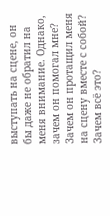выступать на сцене, он бы даже не обратил на меня внимание. Однако, зачем он помогал мне? Зачем он протащил меня на сцену вместе с собой? Зачем всё это?